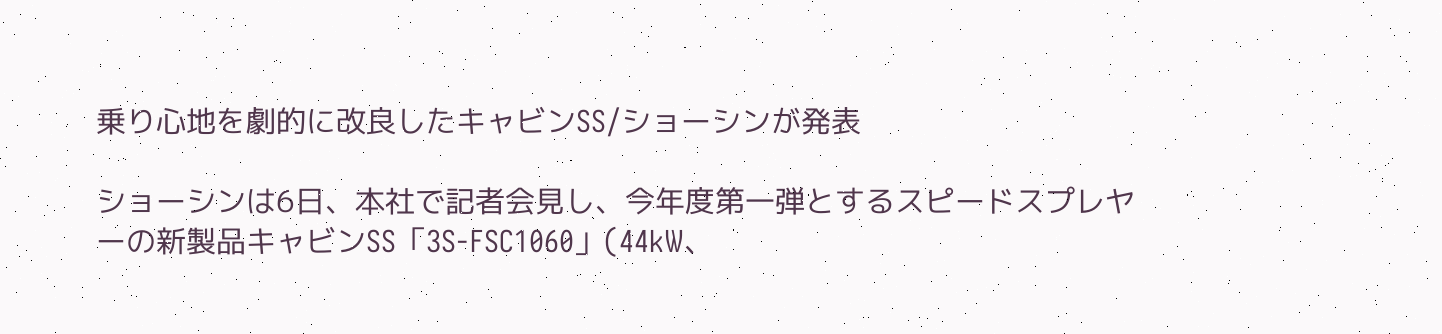乗り心地を劇的に改良したキャビンSS/ショーシンが発表

ショーシンは6日、本社で記者会見し、今年度第一弾とするスピードスプレヤーの新製品キャビンSS「3S-FSC1060」(44kW、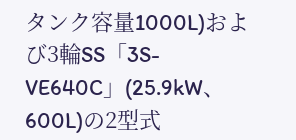タンク容量1000L)および3輪SS「3S-VE640C」(25.9kW、600L)の2型式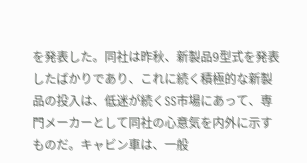を発表した。同社は昨秋、新製品9型式を発表したばかりであり、これに続く積極的な新製品の投入は、低迷が続くSS市場にあって、専門メーカーとして同社の心意気を内外に示すものだ。キャビン車は、一般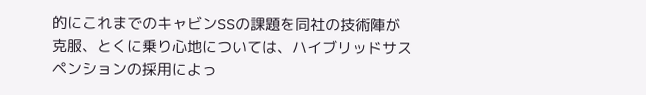的にこれまでのキャビンSSの課題を同社の技術陣が克服、とくに乗り心地については、ハイブリッドサスペンションの採用によっ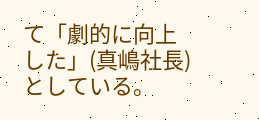て「劇的に向上した」(真嶋社長)としている。